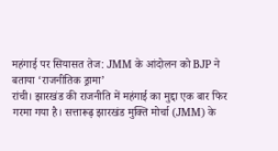महंगाई पर सियासत तेज: JMM के आंदोलन को BJP ने बताया ‘राजनीतिक ड्रामा’
रांची। झारखंड की राजनीति में महंगाई का मुद्दा एक बार फिर गरमा गया है। सत्तारूढ़ झारखंड मुक्ति मोर्चा (JMM) के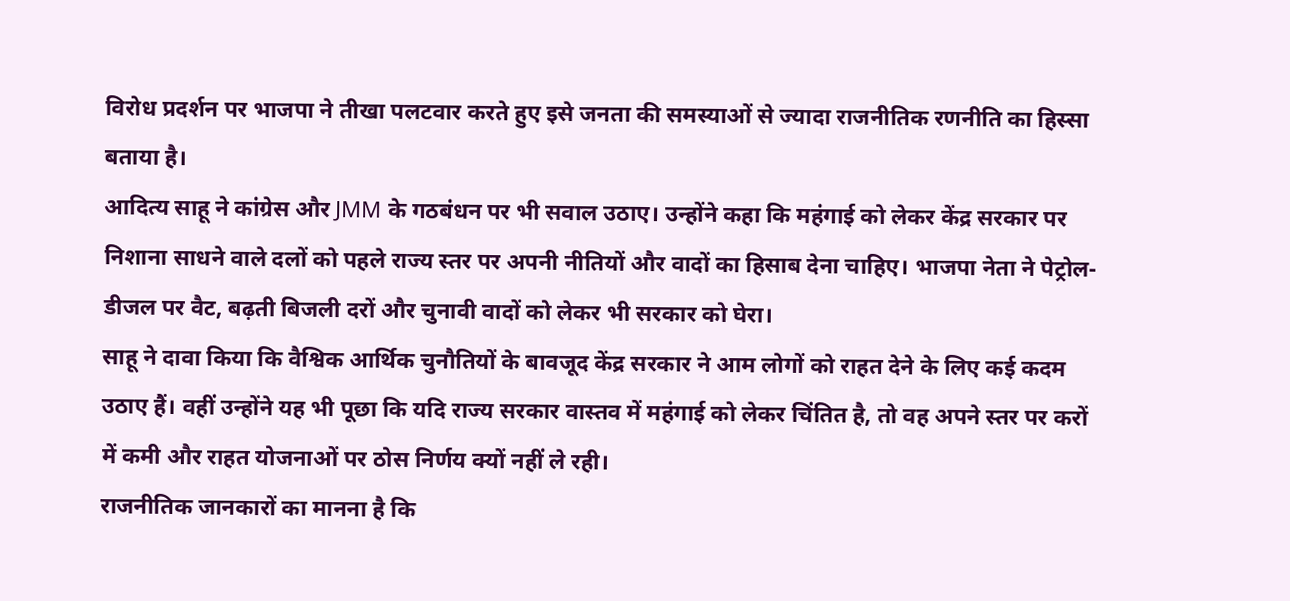विरोध प्रदर्शन पर भाजपा ने तीखा पलटवार करते हुए इसे जनता की समस्याओं से ज्यादा राजनीतिक रणनीति का हिस्सा बताया है।
आदित्य साहू ने कांग्रेस और JMM के गठबंधन पर भी सवाल उठाए। उन्होंने कहा कि महंगाई को लेकर केंद्र सरकार पर निशाना साधने वाले दलों को पहले राज्य स्तर पर अपनी नीतियों और वादों का हिसाब देना चाहिए। भाजपा नेता ने पेट्रोल-डीजल पर वैट, बढ़ती बिजली दरों और चुनावी वादों को लेकर भी सरकार को घेरा।
साहू ने दावा किया कि वैश्विक आर्थिक चुनौतियों के बावजूद केंद्र सरकार ने आम लोगों को राहत देने के लिए कई कदम उठाए हैं। वहीं उन्होंने यह भी पूछा कि यदि राज्य सरकार वास्तव में महंगाई को लेकर चिंतित है, तो वह अपने स्तर पर करों में कमी और राहत योजनाओं पर ठोस निर्णय क्यों नहीं ले रही।
राजनीतिक जानकारों का मानना है कि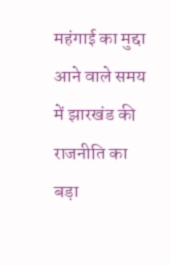महंगाई का मुद्दा आने वाले समय में झारखंड की राजनीति का बड़ा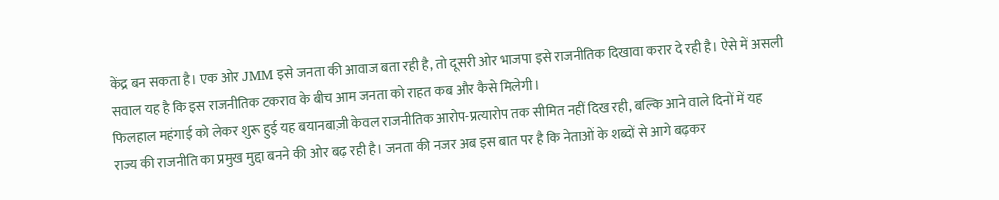केंद्र बन सकता है। एक ओर JMM इसे जनता की आवाज बता रही है, तो दूसरी ओर भाजपा इसे राजनीतिक दिखावा करार दे रही है। ऐसे में असली सवाल यह है कि इस राजनीतिक टकराव के बीच आम जनता को राहत कब और कैसे मिलेगी।
फिलहाल महंगाई को लेकर शुरू हुई यह बयानबाज़ी केवल राजनीतिक आरोप-प्रत्यारोप तक सीमित नहीं दिख रही, बल्कि आने वाले दिनों में यह राज्य की राजनीति का प्रमुख मुद्दा बनने की ओर बढ़ रही है। जनता की नजर अब इस बात पर है कि नेताओं के शब्दों से आगे बढ़कर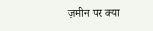ज़मीन पर क्या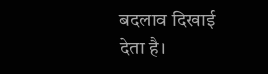बदलाव दिखाई देता है।